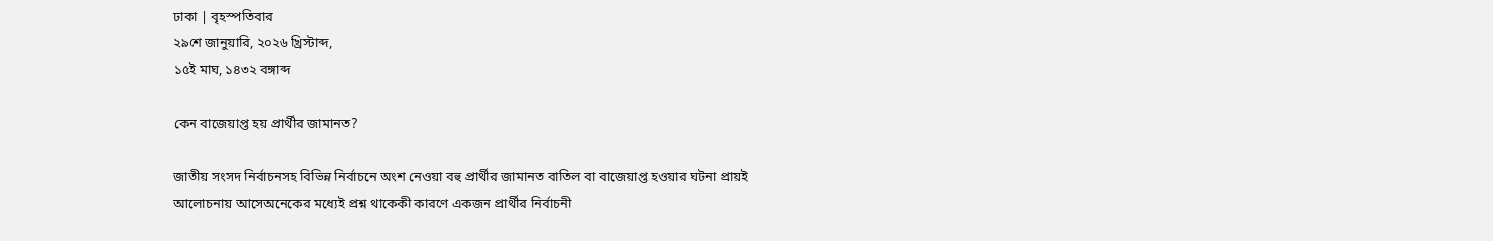ঢাকা | বৃহস্পতিবার
২৯শে জানুয়ারি, ২০২৬ খ্রিস্টাব্দ,
১৫ই মাঘ, ১৪৩২ বঙ্গাব্দ

কেন বাজেয়াপ্ত হয় প্রার্থীর জামানত?

জাতীয় সংসদ নির্বাচনসহ বিভিন্ন নির্বাচনে অংশ নেওয়া বহু প্রার্থীর জামানত বাতিল বা বাজেয়াপ্ত হওয়ার ঘটনা প্রায়ই আলোচনায় আসেঅনেকের মধ্যেই প্রশ্ন থাকেকী কারণে একজন প্রার্থীর নির্বাচনী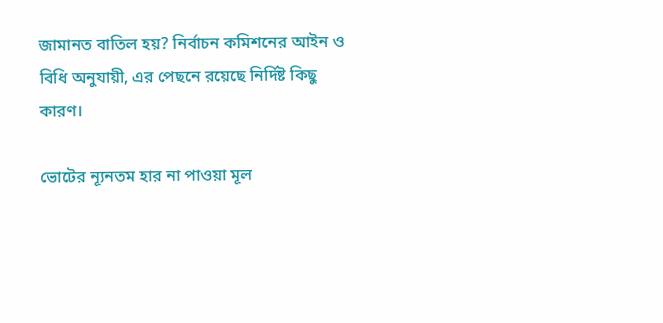জামানত বাতিল হয়? নির্বাচন কমিশনের আইন ও বিধি অনুযায়ী, এর পেছনে রয়েছে নির্দিষ্ট কিছু কারণ।

ভোটের ন্যূনতম হার না পাওয়া মূল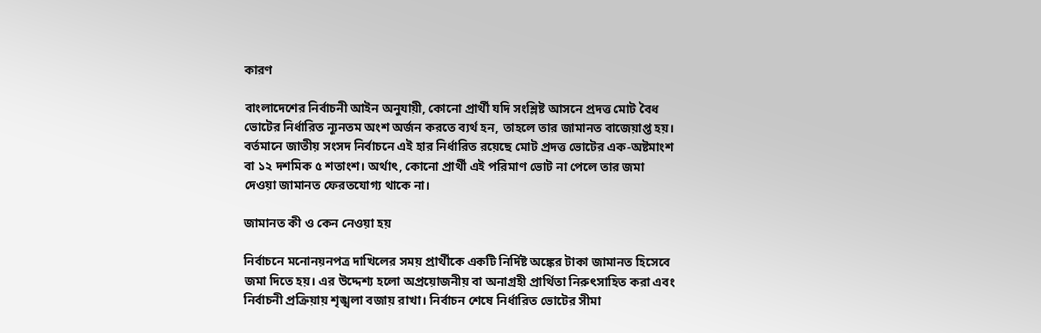কারণ

বাংলাদেশের নির্বাচনী আইন অনুযায়ী, কোনো প্রার্থী যদি সংশ্লিষ্ট আসনে প্রদত্ত মোট বৈধ ভোটের নির্ধারিত ন্যূনতম অংশ অর্জন করতে ব্যর্থ হন, তাহলে তার জামানত বাজেয়াপ্ত হয়। বর্তমানে জাতীয় সংসদ নির্বাচনে এই হার নির্ধারিত রয়েছে মোট প্রদত্ত ভোটের এক-অষ্টমাংশ বা ১২ দশমিক ৫ শতাংশ। অর্থাৎ, কোনো প্রার্থী এই পরিমাণ ভোট না পেলে তার জমা দেওয়া জামানত ফেরতযোগ্য থাকে না।

জামানত কী ও কেন নেওয়া হয়

নির্বাচনে মনোনয়নপত্র দাখিলের সময় প্রার্থীকে একটি নির্দিষ্ট অঙ্কের টাকা জামানত হিসেবে জমা দিতে হয়। এর উদ্দেশ্য হলো অপ্রয়োজনীয় বা অনাগ্রহী প্রার্থিতা নিরুৎসাহিত করা এবং নির্বাচনী প্রক্রিয়ায় শৃঙ্খলা বজায় রাখা। নির্বাচন শেষে নির্ধারিত ভোটের সীমা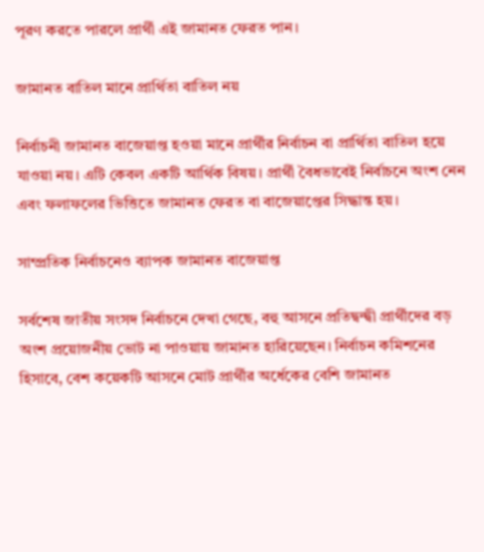পূরণ করতে পারলে প্রার্থী এই জামানত ফেরত পান।

জামানত বাতিল মানে প্রার্থিতা বাতিল নয়

নির্বাচনী জামানত বাজেয়াপ্ত হওয়া মানে প্রার্থীর নির্বাচন বা প্রার্থিতা বাতিল হয়ে যাওয়া নয়। এটি কেবল একটি আর্থিক বিষয়। প্রার্থী বৈধভাবেই নির্বাচনে অংশ নেন এবং ফলাফলের ভিত্তিতে জামানত ফেরত বা বাজেয়াপ্তের সিদ্ধান্ত হয়।

সাম্প্রতিক নির্বাচনেও ব্যাপক জামানত বাজেয়াপ্ত

সর্বশেষ জাতীয় সংসদ নির্বাচনে দেখা গেছে, বহু আসনে প্রতিদ্বন্দ্বী প্রার্থীদের বড় অংশ প্রয়োজনীয় ভোট না পাওয়ায় জামানত হারিয়েছেন। নির্বাচন কমিশনের হিসাবে, বেশ কয়েকটি আসনে মোট প্রার্থীর অর্ধেকের বেশি জামানত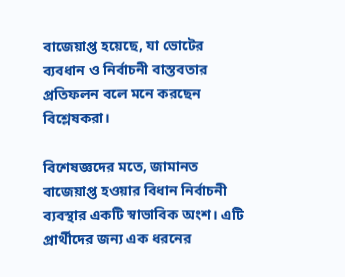বাজেয়াপ্ত হয়েছে, যা ভোটের ব্যবধান ও নির্বাচনী বাস্তবতার প্রতিফলন বলে মনে করছেন বিশ্লেষকরা।

বিশেষজ্ঞদের মতে, জামানত বাজেয়াপ্ত হওয়ার বিধান নির্বাচনী ব্যবস্থার একটি স্বাভাবিক অংশ। এটি প্রার্থীদের জন্য এক ধরনের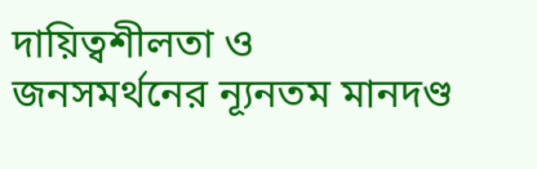দায়িত্বশীলতা ও জনসমর্থনের ন্যূনতম মানদণ্ড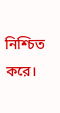নিশ্চিত করে।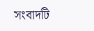সংবাদটি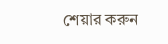শেয়ার করুন